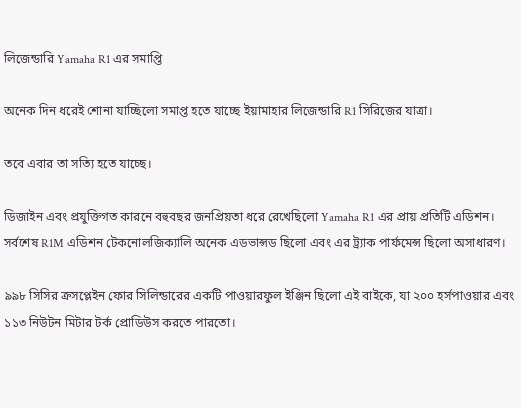লিজেন্ডারি Yamaha R1 এর সমাপ্তি

অনেক দিন ধরেই শোনা যাচ্ছিলো সমাপ্ত হতে যাচ্ছে ইয়ামাহার লিজেন্ডারি R1 সিরিজের যাত্রা।

তবে এবার তা সত্যি হতে যাচ্ছে।

ডিজাইন এবং প্রযুক্তিগত কারনে বহুবছর জনপ্রিয়তা ধরে রেখেছিলো Yamaha R1 এর প্রায় প্রতিটি এডিশন। সর্বশেষ R1M এডিশন টেকনোলজিক্যালি অনেক এডভান্সড ছিলো এবং এর ট্র‍্যাক পার্ফমেন্স ছিলো অসাধারণ।

৯৯৮ সিসির ক্রসপ্লেইন ফোর সিলিন্ডারের একটি পাওয়ারফুল ইঞ্জিন ছিলো এই বাইকে, যা ২০০ হর্সপাওয়ার এবং ১১৩ নিউটন মিটার টর্ক প্রোডিউস করতে পারতো।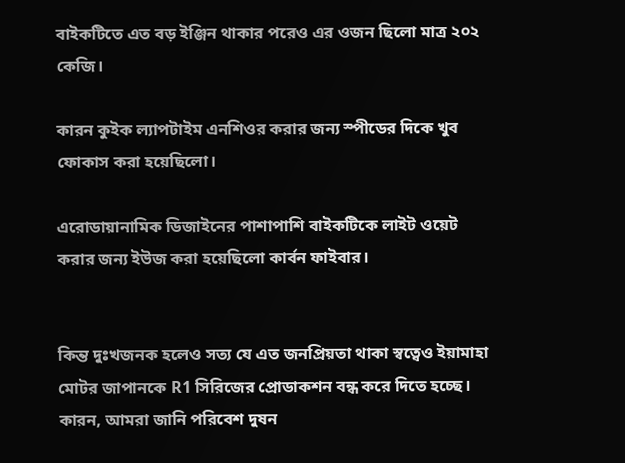বাইকটিতে এত বড় ইঞ্জিন থাকার পরেও এর ওজন ছিলো মাত্র ২০২ কেজি।

কারন কুইক ল্যাপটাইম এনশিওর করার জন্য স্পীডের দিকে খুব ফোকাস করা হয়েছিলো।

এরোডায়ানামিক ডিজাইনের পাশাপাশি বাইকটিকে লাইট ওয়েট করার জন্য ইউজ করা হয়েছিলো কার্বন ফাইবার।


কিন্ত দুঃখজনক হলেও সত্য যে এত জনপ্রিয়তা থাকা স্বত্বেও ইয়ামাহা মোটর জাপানকে R1 সিরিজের প্রোডাকশন বন্ধ করে দিতে হচ্ছে। কারন, আমরা জানি পরিবেশ দুষন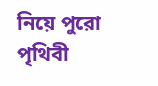নিয়ে পুরো পৃথিবী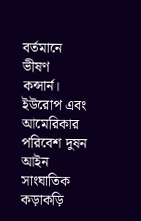বর্তমানে ভীষণ কন্সার্ন। ইউরোপ এবং আমেরিকার পরিবেশ দুষন আইন সাংঘাতিক কড়াকড়ি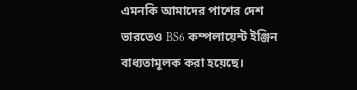এমনকি আমাদের পাশের দেশ ভারতেও BS6 কম্পলায়েন্ট ইঞ্জিন বাধ্যতামূলক করা হয়েছে।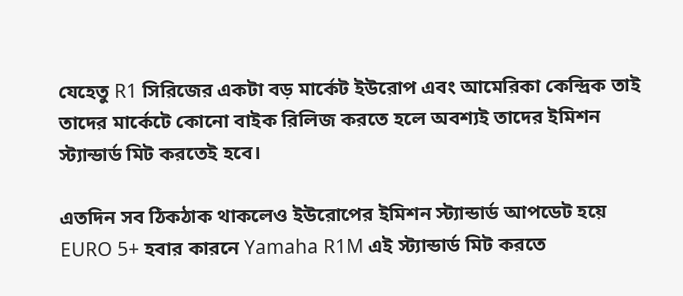যেহেতু R1 সিরিজের একটা বড় মার্কেট ইউরোপ এবং আমেরিকা কেন্দ্রিক তাই তাদের মার্কেটে কোনো বাইক রিলিজ করতে হলে অবশ্যই তাদের ইমিশন স্ট্যান্ডার্ড মিট করতেই হবে।

এতদিন সব ঠিকঠাক থাকলেও ইউরোপের ইমিশন স্ট্যান্ডার্ড আপডেট হয়ে EURO 5+ হবার কারনে Yamaha R1M এই স্ট্যান্ডার্ড মিট করতে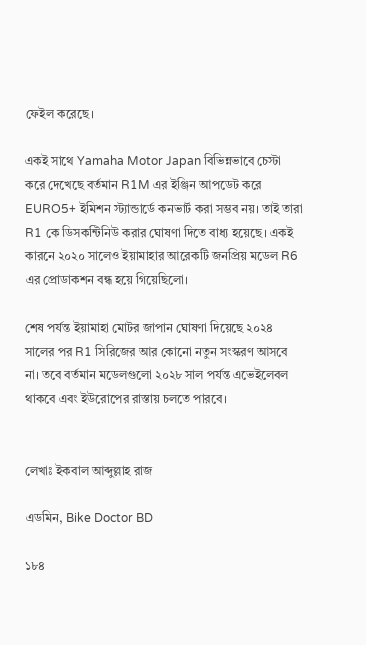ফেইল করেছে।

একই সাথে Yamaha Motor Japan বিভিন্নভাবে চেস্টা করে দেখেছে বর্তমান R1M এর ইঞ্জিন আপডেট করে EURO5+ ইমিশন স্ট্যান্ডার্ডে কনভার্ট করা সম্ভব নয়। তাই তারা R1 কে ডিসকন্টিনিউ করার ঘোষণা দিতে বাধ্য হয়েছে। একই কারনে ২০২০ সালেও ইয়ামাহার আরেকটি জনপ্রিয় মডেল R6 এর প্রোডাকশন বন্ধ হয়ে গিয়েছিলো।

শেষ পর্যন্ত ইয়ামাহা মোটর জাপান ঘোষণা দিয়েছে ২০২৪ সালের পর R1 সিরিজের আর কোনো নতুন সংস্করণ আসবে না। তবে বর্তমান মডেলগুলো ২০২৮ সাল পর্যন্ত এভেইলেবল থাকবে এবং ইউরোপের রাস্তায় চলতে পারবে।


লেখাঃ ইকবাল আব্দুল্লাহ রাজ

এডমিন, Bike Doctor BD

১৮৪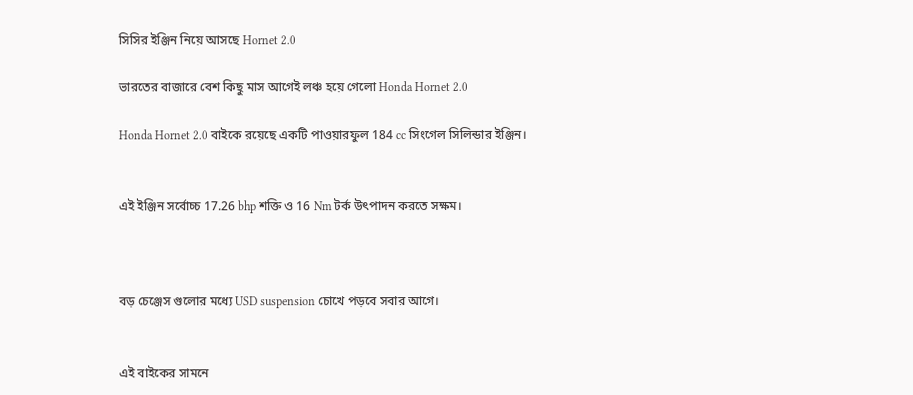সিসির ইঞ্জিন নিয়ে আসছে Hornet 2.0

ভারতের বাজারে বেশ কিছু মাস আগেই লঞ্চ হয়ে গেলো Honda Hornet 2.0

Honda Hornet 2.0 বাইকে রয়েছে একটি পাওয়ারফুল 184 cc সিংগেল সিলিন্ডার ইঞ্জিন।


এই ইঞ্জিন সর্বোচ্চ 17.26 bhp শক্তি ও 16 Nm টর্ক উৎপাদন করতে সক্ষম।



বড় চেঞ্জেস গুলোর মধ্যে USD suspension চোখে পড়বে সবার আগে।


এই বাইকের সামনে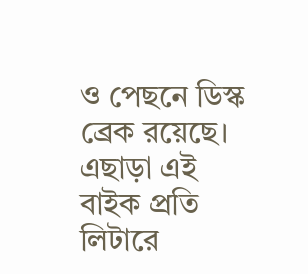ও পেছনে ডিস্ক ব্রেক রয়েছে। এছাড়া এই বাইক প্রতি লিটারে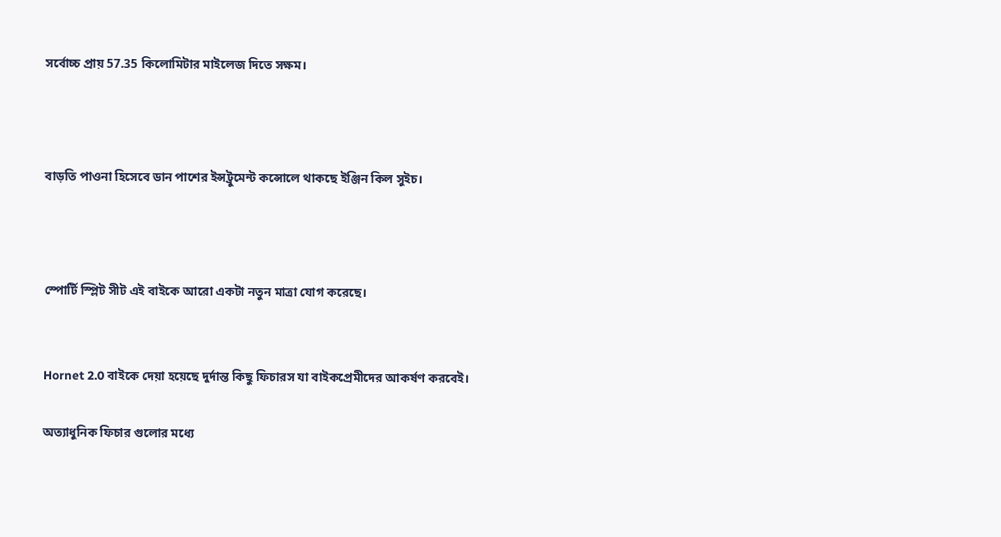সর্বোচ্চ প্রায় 57.35 কিলোমিটার মাইলেজ দিতে সক্ষম।



বাড়তি পাওনা হিসেবে ডান পাশের ইন্সট্রুমেন্ট কন্সোলে থাকছে ইঞ্জিন কিল সুইচ।



স্পোর্টি স্প্লিট সীট এই বাইকে আরো একটা নতুন মাত্রা যোগ করেছে।


Hornet 2.0 বাইকে দেয়া হয়েছে দুর্দান্ত কিছু ফিচারস যা বাইকপ্রেমীদের আকর্ষণ করবেই।

অত্যাধুনিক ফিচার গুলোর মধ্যে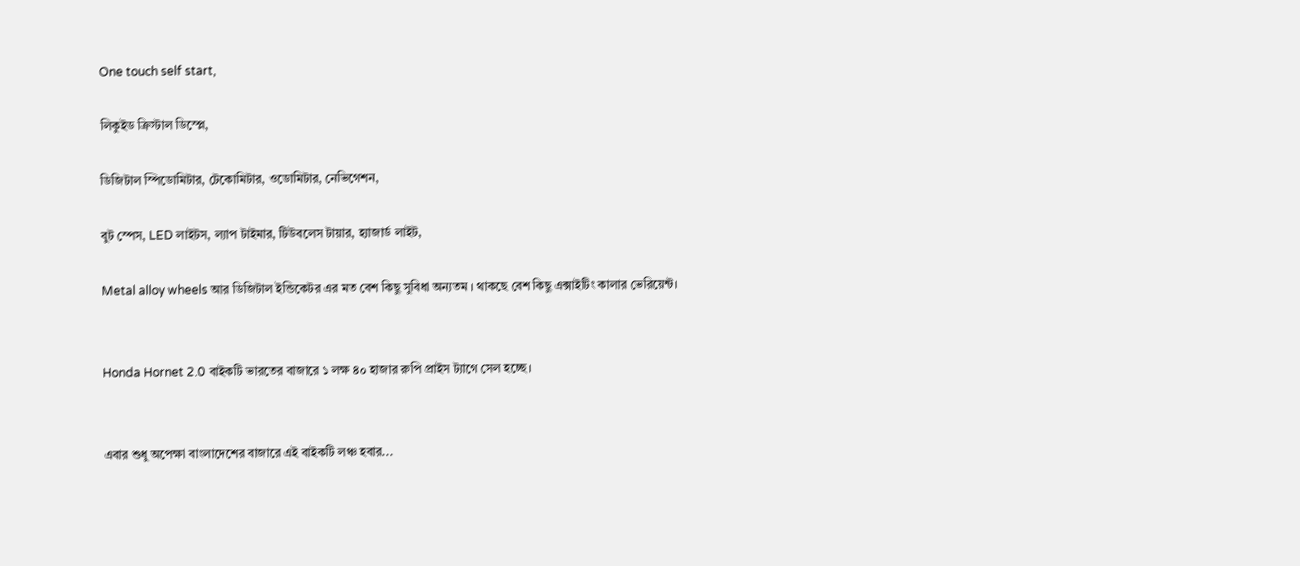One touch self start,

লিকুইড ক্রিস্টাল ডিস্প্লে,

ডিজিটাল স্পিডোমিটার, টেকোমিটার, ওডোমিটার, নেভিগেশন,

বুট স্পেস, LED লাইটস, ল্যাপ টাইমার, টিউবলেস টায়ার, হ্যাজার্ড লাইট,

Metal alloy wheels আর ডিজিটাল ইন্ডিকেটর এর মত বেশ কিছু সুবিধা অন্যতম । থাকছে বেশ কিছু এক্সাইটিং কালার ভেরিয়েন্ট।


Honda Hornet 2.0 বাইকটি ভারতের বাজারে ১ লক্ষ ৪০ হাজার রুপি প্রাইস ট্যাগে সেল হচ্ছে।


এবার শুধু অপেক্ষা বাংলাদেশের বাজারে এই বাইকটি লঞ্চ হবার...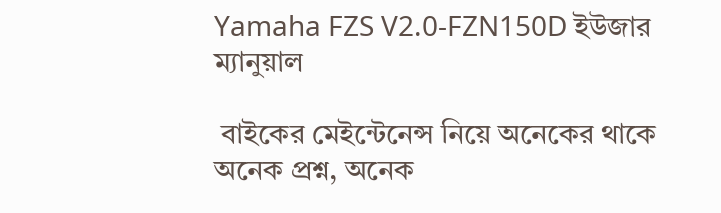Yamaha FZS V2.0-FZN150D ইউজার ম্যানুয়াল

 বাইকের মেইন্টেনেন্স নিয়ে অনেকের থাকে অনেক প্রশ্ন, অনেক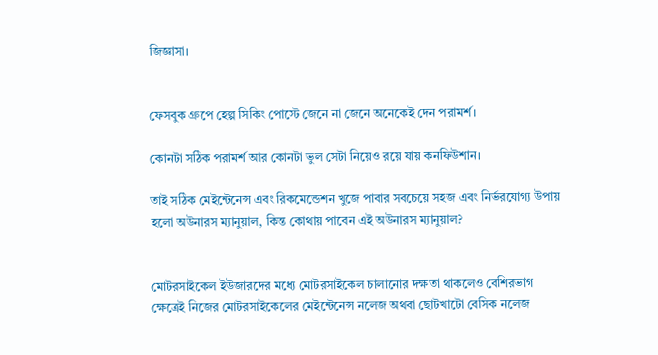জিজ্ঞাসা।


ফেসবুক গ্রুপে হেল্প সিকিং পোস্টে জেনে না জেনে অনেকেই দেন পরামর্শ।

কোনটা সঠিক পরামর্শ আর কোনটা ভুল সেটা নিয়েও রয়ে যায় কনফিউশান।

তাই সঠিক মেইন্টেনেন্স এবং রিকমেন্ডেশন খুজে পাবার সবচেয়ে সহজ এবং নির্ভরযোগ্য উপায় হলো অউনারস ম্যানুয়াল, কিন্ত কোথায় পাবেন এই অউনারস ম্যানুয়াল?


মোটরসাইকেল ইউজারদের মধ্যে মোটরসাইকেল চালানোর দক্ষতা থাকলেও বেশিরভাগ ক্ষেত্রেই নিজের মোটরসাইকেলের মেইন্টেনেন্স নলেজ অথবা ছোটখাটো বেসিক নলেজ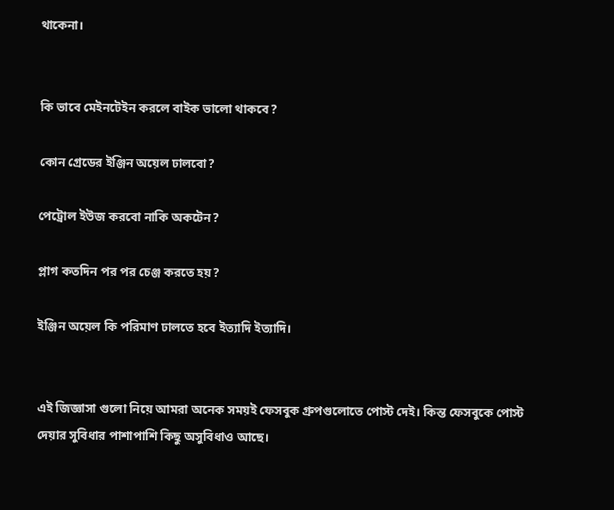থাকেনা।


কি ভাবে মেইনটেইন করলে বাইক ভালো থাকবে?

কোন গ্রেডের ইঞ্জিন অয়েল ঢালবো?

পেট্রোল ইউজ করবো নাকি অকটেন?

প্লাগ কতদিন পর পর চেঞ্জ করতে হয়?

ইঞ্জিন অয়েল কি পরিমাণ ঢালতে হবে ইত্যাদি ইত্যাদি।


এই জিজ্ঞাসা গুলো নিয়ে আমরা অনেক সময়ই ফেসবুক গ্রুপগুলোতে পোস্ট দেই। কিন্ত ফেসবুকে পোস্ট দেয়ার সুবিধার পাশাপাশি কিছু অসুবিধাও আছে।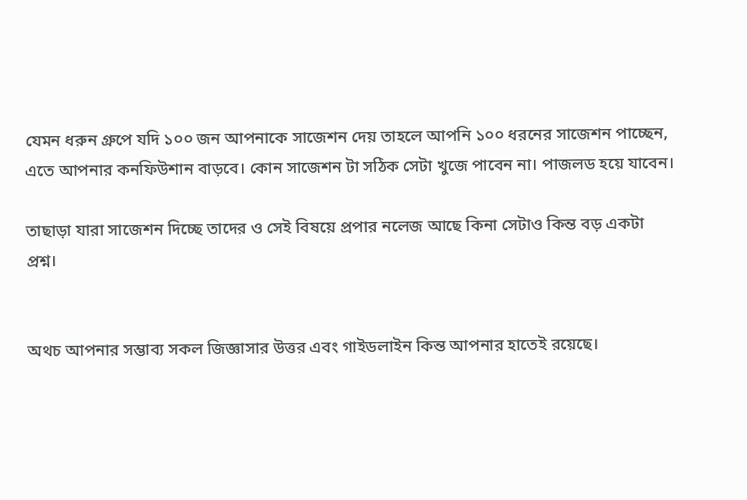যেমন ধরুন গ্রুপে যদি ১০০ জন আপনাকে সাজেশন দেয় তাহলে আপনি ১০০ ধরনের সাজেশন পাচ্ছেন, এতে আপনার কনফিউশান বাড়বে। কোন সাজেশন টা সঠিক সেটা খুজে পাবেন না। পাজলড হয়ে যাবেন।

তাছাড়া যারা সাজেশন দিচ্ছে তাদের ও সেই বিষয়ে প্রপার নলেজ আছে কিনা সেটাও কিন্ত বড় একটা প্রশ্ন।


অথচ আপনার সম্ভাব্য সকল জিজ্ঞাসার উত্তর এবং গাইডলাইন কিন্ত আপনার হাতেই রয়েছে।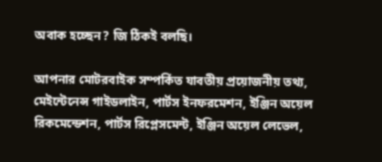অবাক হচ্ছেন? জি ঠিকই বলছি।

আপনার মোটরবাইক সম্পর্কিত যাবতীয় প্রয়োজনীয় তথ্য, মেইন্টেনেন্স গাইডলাইন, পার্টস ইনফরমেশন, ইঞ্জিন অয়েল রিকমেন্ডেশন, পার্টস রিপ্লেসমেন্ট, ইঞ্জিন অয়েল লেভেল,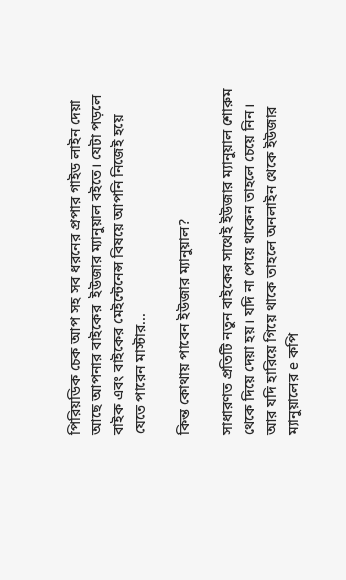পিরিয়ডিক চেক আপ সহ সব ধরনের প্রপার গাইড লাইন দেয়া আছে আপনার বাইকের  ইউজার ম্যানুয়াল বইতে। যেটা পড়লে বাইক এবং বাইকের মেইন্টেনেন্স বিষয়ে আপনি নিজেই হয়ে যেতে পারেন মাস্টার...

কিন্ত কোথায় পাবেন ইউজার ম্যানুয়াল?

সাধারণত প্রতিটি নতুন বাইকের সাথেই ইউজার ম্যানুয়াল শোরুম থেকে দিয়ে দেয়া হয়। যদি না পেয়ে থাকেন তাহলে চেয়ে নিন। আর যদি হারিয়ে গিয়ে থাকে তাহলে অনলাইন থেকে ইউজার ম্যানুয়ালের e কপি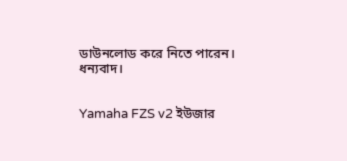ডাউনলোড করে নিতে পারেন। ধন্যবাদ।


Yamaha FZS v2 ইউজার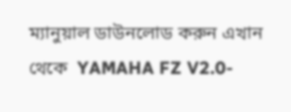ম্যানুয়াল ডাউনলোড করুন এখান থেকে  YAMAHA FZ V2.0-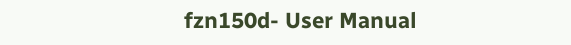fzn150d- User Manual